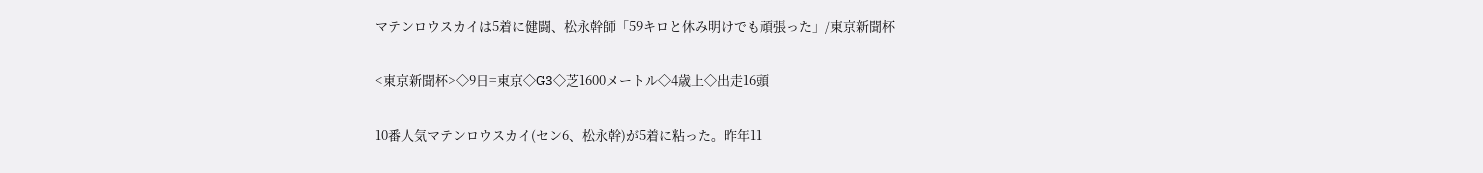マテンロウスカイは5着に健闘、松永幹師「59キロと休み明けでも頑張った」/東京新聞杯

<東京新聞杯>◇9日=東京◇G3◇芝1600メートル◇4歳上◇出走16頭

10番人気マテンロウスカイ(セン6、松永幹)が5着に粘った。昨年11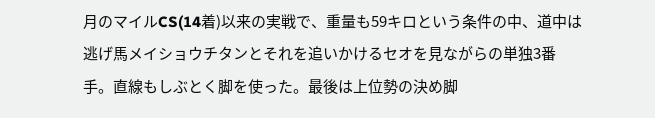月のマイルCS(14着)以来の実戦で、重量も59キロという条件の中、道中は逃げ馬メイショウチタンとそれを追いかけるセオを見ながらの単独3番手。直線もしぶとく脚を使った。最後は上位勢の決め脚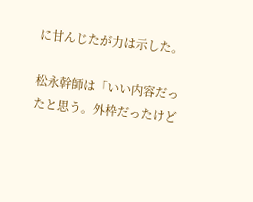に甘んじたが力は示した。

松永幹師は「いい内容だったと思う。外枠だったけど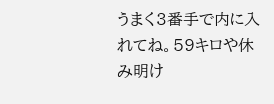うまく3番手で内に入れてね。59キロや休み明け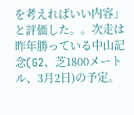を考えればいい内容」と評価した。。次走は昨年勝っている中山記念(G2、芝1800メートル、3月2日)の予定。